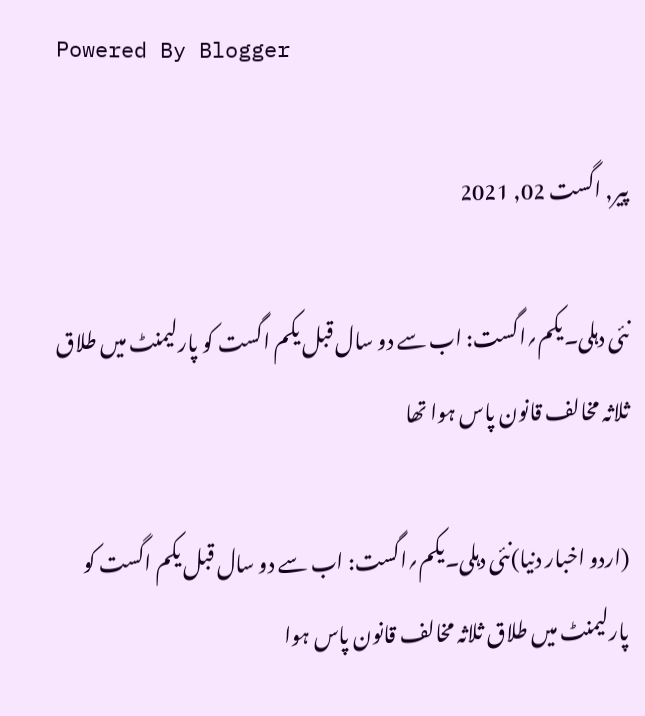Powered By Blogger

پیر, اگست 02, 2021

نئی دہلی۔یکم؍اگست: اب سے دو سال قبل یکم اگست کو پارلیمنٹ میں طلاق ثلاثہ مخالف قانون پاس ہوا تھا

(اردو اخبار دنیا)نئی دہلی۔یکم؍اگست: اب سے دو سال قبل یکم اگست کو پارلیمنٹ میں طلاق ثلاثہ مخالف قانون پاس ہوا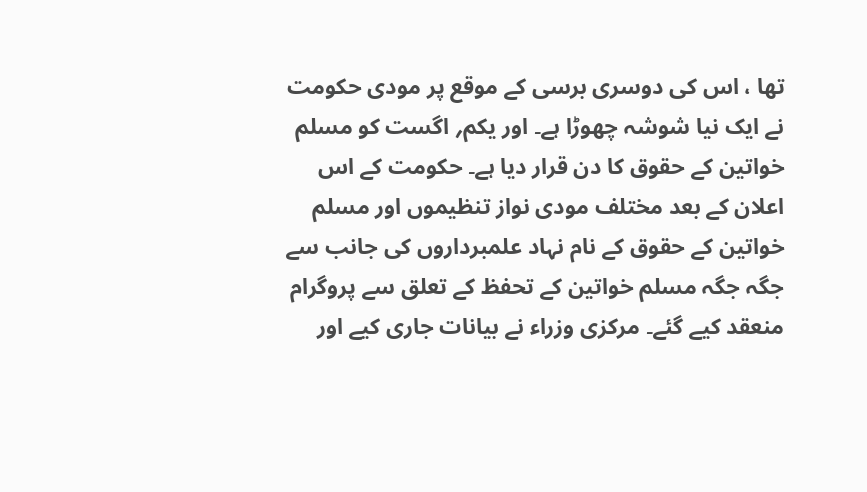تھا ، اس کی دوسری برسی کے موقع پر مودی حکومت نے ایک نیا شوشہ چھوڑا ہے۔ اور یکم؍ اگست کو مسلم خواتین کے حقوق کا دن قرار دیا ہے۔ حکومت کے اس اعلان کے بعد مختلف مودی نواز تنظیموں اور مسلم خواتین کے حقوق کے نام نہاد علمبرداروں کی جانب سے جگہ جگہ مسلم خواتین کے تحفظ کے تعلق سے پروگرام منعقد کیے گئے۔ مرکزی وزراء نے بیانات جاری کیے اور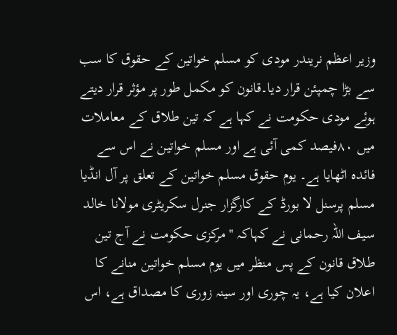وزیر اعظم نریندر مودی کو مسلم خواتین کے حقوق کا سب سے بڑا چمپئن قرار دیا۔قانون کو مکمل طور پر مؤثر قرار دیتے ہوئے مودی حکومت نے کہا ہے کہ تین طلاق کے معاملات میں ۸۰فیصد کمی آئی ہے اور مسلم خواتین نے اس سے فائدہ اٹھایا ہے۔ یوم حقوق مسلم خواتین کے تعلق پر آل انڈیا مسلم پرسنل لا بورڈ کے کارگزار جنرل سکریٹری مولانا خالد سیف اللہ رحمانی نے کہاکہ ''مرکزی حکومت نے آج تین طلاق قانون کے پس منظر میں یوم مسلم خواتین منانے کا اعلان کیا ہے، یہ چوری اور سینہ زوری کا مصداق ہے، اس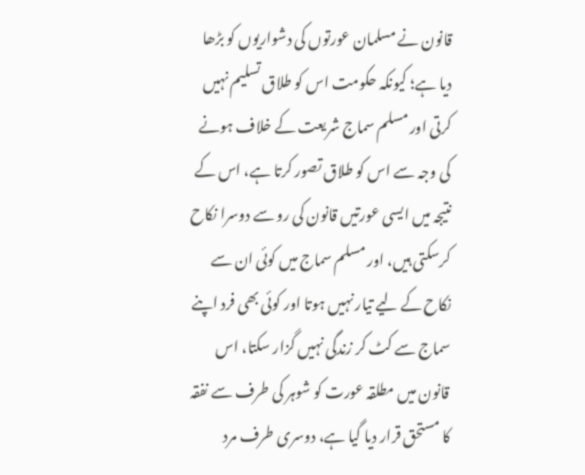قانون نے مسلمان عورتوں کی دشواریوں کو بڑھا دیا ہے؛ کیونکہ حکومت اس کو طلاق تسلیم نہیں کرتی اور مسلم سماج شریعت کے خلاف ہونے کی وجہ سے اس کو طلاق تصور کرتا ہے، اس کے نتیجہ میں ایسی عورتیں قانون کی رو سے دوسرا نکاح کرسکتی ہیں، اور مسلم سماج میں کوئی ان سے نکاح کے لیے تیار نہیں ہوتا اور کوئی بھی فرد اپنے سماج سے کٹ کر زندگی نہیں گزار سکتا، اس قانون میں مطلقہ عورت کو شوہر کی طرف سے نفقہ کا مستحق قرار دیا گیا ہے، دوسری طرف مرد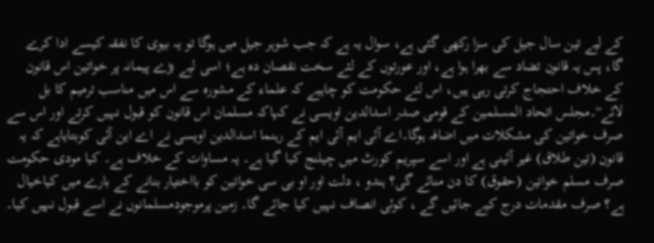کے لیے تین سال جیل کی سزا رکھی گئی ہے، سوال یہ ہے کہ جب شوہر جیل میں ہوگا تو یہ بیوی کا نفقہ کیسے ادا کرے گا، پس یہ قانون تضاد سے بھرا ہوا ہے، اور عورتوں کے لئے سخت نقصان دہ ہے؛ اسی لیے بڑے پیمانہ پر خواتین اس قانون کے خلاف احتجاج کرتی رہی ہیں، اس لئے حکومت کو چاہیے کہ علماء کے مشورہ سے اس میں مناسب ترمیم کا بل لائے''۔مجلس اتحاد المسلمین کے قومی صدر اسدالدین اویسی نے کہاکہ مسلمان اس قانون کو قبول نہیں کرتے اور اس سے صرف خواتین کی مشکلات میں اضافہ ہوگا۔اے آئی ایم آئی ایم کے رہنما اسدالدین اویسی نے اے این آئی کوبتایاہے کہ یہ قانون (تین طلاق) غیر آئینی ہے اور اسے سپریم کورٹ میں چیلنج کیا گیا ہے۔ یہ مساوات کے خلاف ہے۔ کیا مودی حکومت صرف مسلم خواتین (حقوق) کا دن منائے گی؟ ہندو ، دلت اور او بی سی خواتین کو بااختیار بنانے کے بارے میں کیاخیال ہے؟ صرف مقدمات درج کیے جائیں گے ، کوئی انصاف نہیں کیا جائے گا۔ زمین پرموجودمسلمانوں نے اسے قبول نہیں کیا۔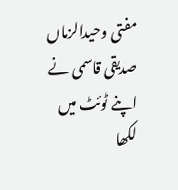مفتی وحیدالزماں صدیقی قاسمی نے اپنے ٹوئٹ میں لکھا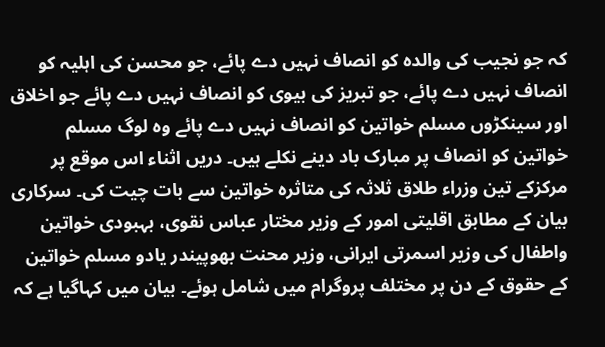کہ جو نجیب کی والدہ کو انصاف نہیں دے پائے، جو محسن کی اہلیہ کو انصاف نہیں دے پائے، جو تبریز کی بیوی کو انصاف نہیں دے پائے جو اخلاق اور سینکڑوں مسلم خواتین کو انصاف نہیں دے پائے وہ لوگ مسلم خواتین کو انصاف پر مبارک باد دینے نکلے ہیں۔ دریں اثناء اس موقع پر مرکزکے تین وزراء طلاق ثلاثہ کی متاثرہ خواتین سے بات چیت کی۔ سرکاری بیان کے مطابق اقلیتی امور کے وزیر مختار عباس نقوی، بہبودی خواتین واطفال کی وزیر اسمرتی ایرانی، وزیر محنت بھوپیندر یادو مسلم خواتین کے حقوق کے دن پر مختلف پروگرام میں شامل ہوئے۔ بیان میں کہاگیا ہے کہ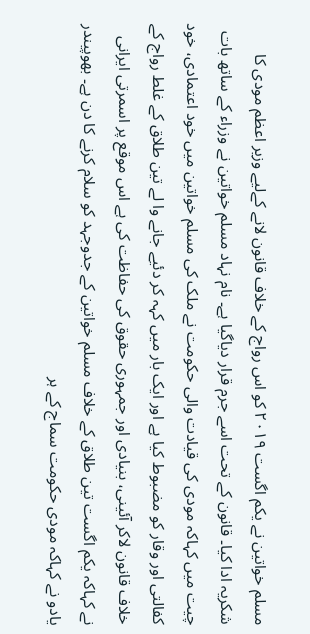مسلم خواتین نے یکم اگست ۲۰۱۹ کو اس رواج کے خلاف قانون لانے کےلیے وزیر اعظم مودی کا شکریہ ادا کیا۔ قانون کے تحت اسے جرم قرار دیاگیا ہے۔ نام نہاد مسلم خواتین نے وزراء کے ساتھ بات چیت میں کہاکہ مودی کی قیادت والی حکومت نے ملک کی مسلم خواتین میں خود اعتمادی، خود کفالتی اور وقار کو مضبوط کیا ہے اور ایک بار میں کہہ کر دئیے جانے وا لے تین طلاق کے غلط رواج کے خلاف قانون لاکر آئینی، بنیادی اور جمہوری حقوق کی حفاظت کی ہے اس موقع پر اسمرتی ایرانی نے کہاکہ یکم اگست تین طلاق کے خلاف مسلم خواتین کے جدوجہد کو سلام کرنے کا دن ہے۔ بھوپیندر یادو نے کہاکہ مودی حکومت سماج کے ہر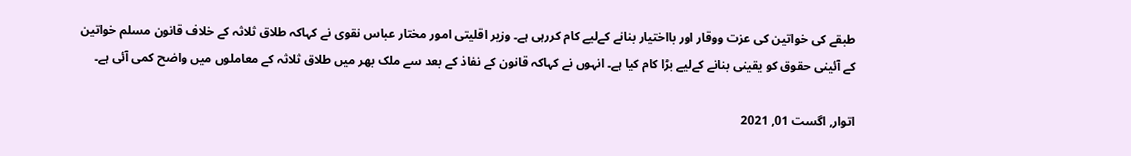طبقے کی خواتین کی عزت ووقار اور بااختیار بنانے کےلیے کام کررہی ہے۔ وزیر اقلیتی امور مختار عباس نقوی نے کہاکہ طلاق ثلاثہ کے خلاف قانون مسلم خواتین کے آئینی حقوق کو یقینی بنانے کےلیے بڑا کام کیا ہے۔ انہوں نے کہاکہ قانون کے نفاذ کے بعد سے ملک بھر میں طلاق ثلاثہ کے معاملوں میں واضح کمی آئی ہے۔

اتوار, اگست 01, 2021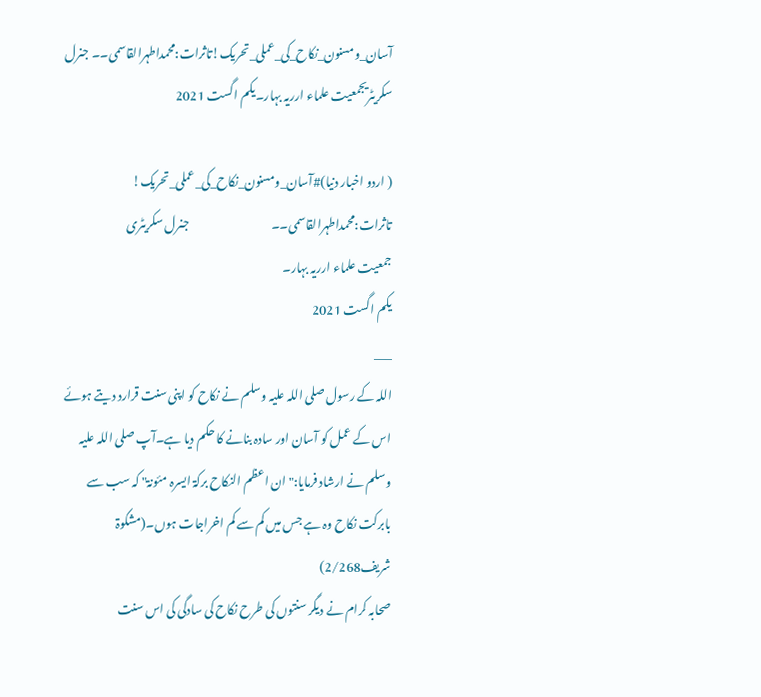آسان_ومسنون_نکاح_کی_عملی_تحریک!تاثرات:محمداطہرالقاسمی۔۔ جنرل سکریٹریجمعیت علماء ارریہ بہار۔یکم اگست 2021

( اردو اخبار دنیا)#آسان_ومسنون_نکاح_کی_عملی_تحریک!
تاثرات:محمداطہرالقاسمی۔۔                                   جنرل سکریٹری
جمعیت علماء ارریہ بہار۔
یکم اگست 2021
___
اللہ کے رسول صلی اللہ علیہ وسلم نے نکاح کو اپنی سنت قرارد دیتے ہوئے اس کے عمل کو آسان اور سادہ بنانے کا حکم دیا ہے۔آپ صلی اللہ علیہ وسلم نے ارشاد فرمایا:"ان اعظم النکاح برکۃ ایسرہ مئونۃ" کہ سب سے بابرکت نکاح وہ ہے جس میں کم سے کم اخراجات ہوں۔(مشکوۃ شریف2/268)
صحابہ کرام نے دیگر سنتوں کی طرح نکاح کی سادگی کی اس سنت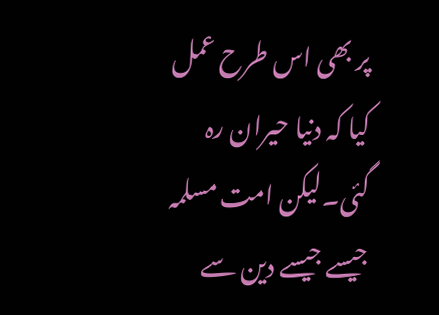پر بھی اس طرح عمل کیا کہ دنیا حیران رہ گئی۔لیکن امت مسلمہ جیسے جیسے دین سے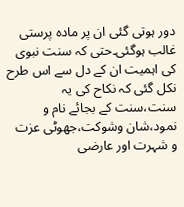دور ہوتی گئی ان پر مادہ پرستی غالب ہوگئی۔حتی کہ سنت نبوی کی اہمیت ان کے دل سے اس طرح نکل گئی کہ نکاح کی یہ سنت،سنت کے بجائے نام و نمود،شان وشوکت،جھوٹی عزت و شہرت اور عارضی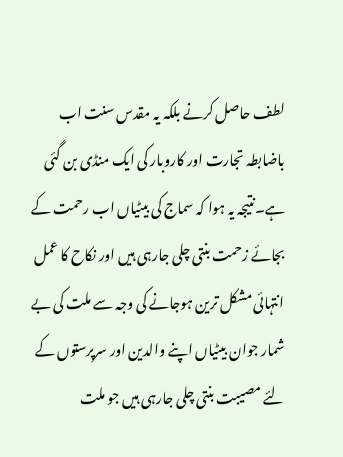لطف حاصل کرنے بلکہ یہ مقدس سنت اب باضابطہ تجارت اور کاروبار کی ایک منڈی بن گئی ہے۔نتیجہ یہ ہوا کہ سماج کی بیٹیاں اب رحمت کے بجائے زحمت بنتی چلی جارہی ہیں اور نکاح کا عمل انتہائی مشکل ترین ہوجانے کی وجہ سے ملت کی بے شمار جوان بیٹیاں اپنے والدین اور سرپرستوں کے لئے مصیبت بنتی چلی جارہی ہیں جو ملت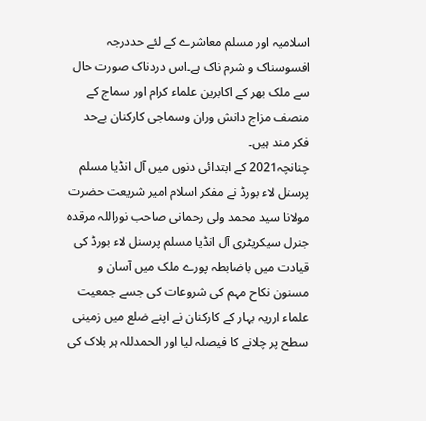اسلامیہ اور مسلم معاشرے کے لئے حددرجہ افسوسناک و شرم ناک ہے۔اس دردناک صورت حال سے ملک بھر کے اکابرین علماء کرام اور سماج کے منصف مزاج دانش وران وسماجی کارکنان بےحد فکر مند ہیں۔
چنانچہ2021 کے ابتدائی دنوں میں آل انڈیا مسلم پرسنل لاء بورڈ نے مفکر اسلام امیر شریعت حضرت مولانا سید محمد ولی رحمانی صاحب نوراللہ مرقدہ جنرل سیکریٹری آل انڈیا مسلم پرسنل لاء بورڈ کی قیادت میں باضابطہ پورے ملک میں آسان و مسنون نکاح مہم کی شروعات کی جسے جمعیت علماء ارریہ بہار کے کارکنان نے اپنے ضلع میں زمینی سطح پر چلانے کا فیصلہ لیا اور الحمدللہ ہر بلاک کی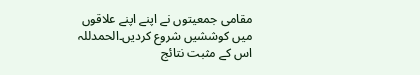مقامی جمعیتوں نے اپنے اپنے علاقوں میں کوششیں شروع کردیں۔الحمدللہ اس کے مثبت نتائج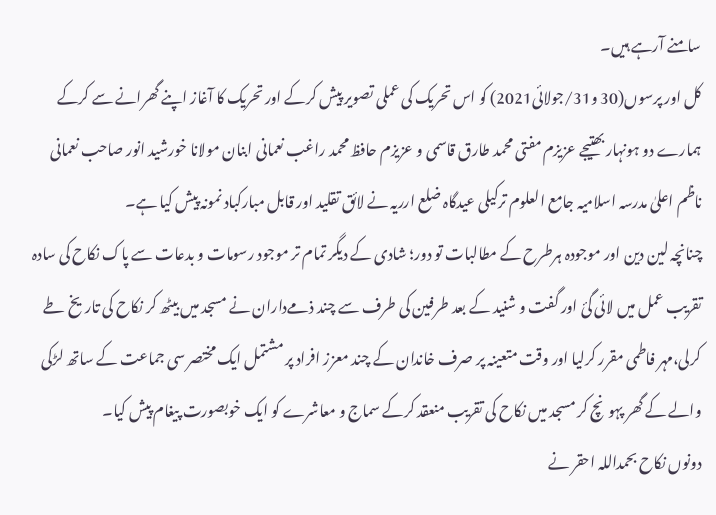سامنے آرہے ہیں۔
کل اور پرسوں(30 و31/جولائی2021) کو اس تحریک کی عملی تصویر پیش کرکے اور تحریک کا آغاز اپنے گھرانے سے کرکے ہمارے دو ہونہار بھتیجے عزیزم مفتی محمد طارق قاسمی و عزیزم حافظ محمد راغب نعمانی ابنان مولانا خورشید انور صاحب نعمانی ناظم اعلیٰ مدرسہ اسلامیہ جامع العلوم ترکیلی عیدگاہ ضلع ارریہ نے لائق تقلید اور قابل مبارکباد نمونہ پیش کیا ہے۔
چنانچہ لین دین اور موجودہ ہرطرح کے مطالبات تو دور؛ شادی کے دیگر تمام تر موجود رسومات و بدعات سے پاک نکاح کی سادہ تقریب عمل میں لائی گئ اور گفت و شنید کے بعد طرفین کی طرف سے چند ذمےداران نے مسجد میں بیٹھ کر نکاح کی تاریخ طے کرلی،مہر فاطمی مقرر کرلیا اور وقت متعینہ پر صرف خاندان کے چند معزز افراد پر مشتمل ایک مختصر سی جماعت کے ساتھ لڑکی والے کے گھر پہونچ کر مسجد میں نکاح کی تقریب منعقد کرکے سماج و معاشرے کو ایک خوبصورت پیغام پیش کیا۔
دونوں نکاح بحمداللہ احقر نے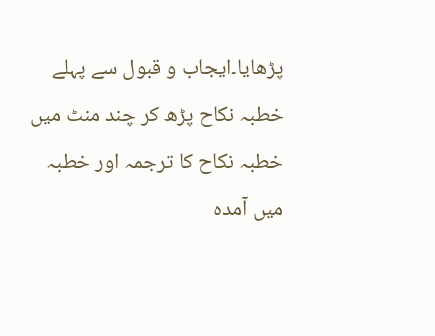پڑھایا۔ایجاب و قبول سے پہلے خطبہ نکاح پڑھ کر چند منٹ میں خطبہ نکاح کا ترجمہ اور خطبہ میں آمدہ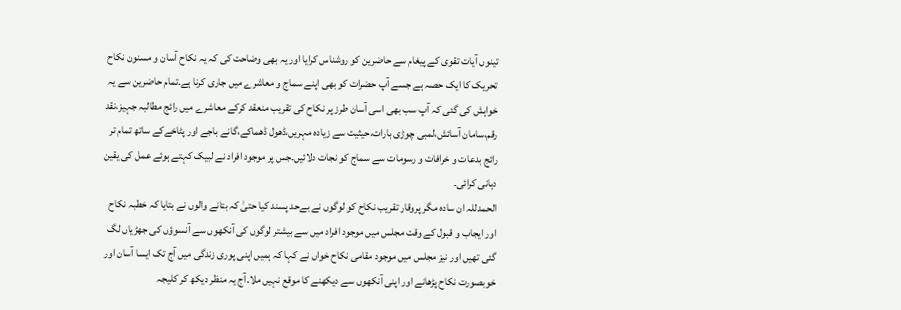تینوں آیات تقوی کے پیغام سے حاضرین کو روشناس کرایا اور یہ بھی وضاحت کی کہ یہ نکاح آسان و مسنون نکاح تحریک کا ایک حصہ ہے جسے آپ حضرات کو بھی اپنے سماج و معاشرے میں جاری کرنا ہے۔تمام حاضرین سے یہ خواہش کی گئی کہ آپ سب بھی اسی آسان طرز پر نکاح کی تقریب منعقد کرکے معاشرے میں رائج مطالبہ جہیز،نقد رقم،سامان آسائش،لمبی چوڑی بارات،حیثیت سے زیادہ مہریں،ڈھول ڈھماکے،گانے باجے اور پٹاخےکے ساتھ تمام تر رائج بدعات و خرافات و رسومات سے سماج کو نجات دلائیں۔جس پر موجود افراد نے لبیک کہتے ہوئے عمل کی یقین دہانی کرائی۔
الحمدللہ ان سادہ مگر پروقار تقریب نکاح کو لوگوں نے بےحد پسند کیا حتیٰ کہ بتانے والوں نے بتایا کہ خطبہ نکاح اور ایجاب و قبول کے وقت مجلس میں موجود افراد میں سے بیشتر لوگوں کی آنکھوں سے آنسوؤں کی جھڑیاں لگ گئی تھیں اور نیز مجلس میں موجود مقامی نکاح خواں نے کہا کہ ہمیں اپنی پوری زندگی میں آج تک ایسا آسان اور خوبصورت نکاح پڑھانے اور اپنی آنکھوں سے دیکھنے کا موقع نہیں ملا۔آج یہ منظر دیکھ کر کلیجہ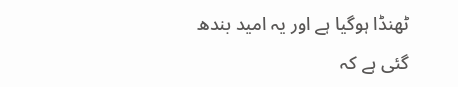ٹھنڈا ہوگیا ہے اور یہ امید بندھ گئی ہے کہ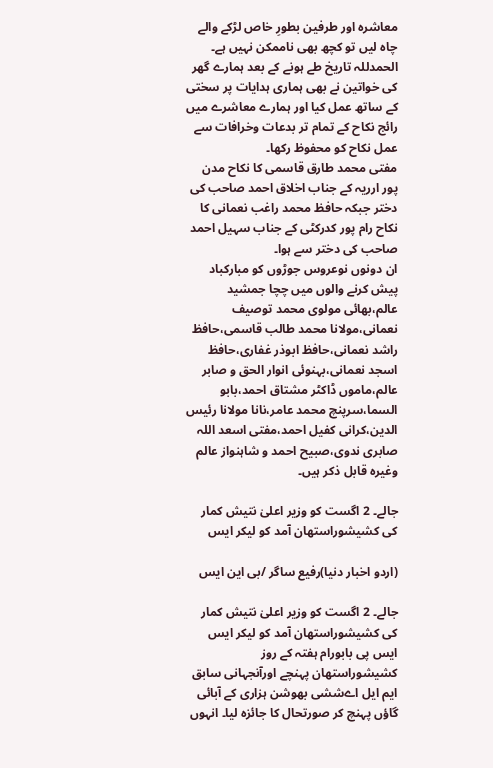معاشرہ اور طرفین بطورِ خاص لڑکے والے چاہ لیں تو کچھ بھی ناممکن نہیں ہے۔
الحمدللہ تاریخ طے ہونے کے بعد ہمارے گھر کی خواتین نے بھی ہماری ہدایات پر سختی کے ساتھ عمل کیا اور ہمارے معاشرے میں رائج نکاح کے تمام تر بدعات وخرافات سے عمل نکاح کو محفوظ رکھا۔
مفتی محمد طارق قاسمی کا نکاح مدن پور ارریہ کے جناب اخلاق احمد صاحب کی دختر جبکہ حافظ محمد راغب نعمانی کا نکاح رام پور کدرکٹی کے جناب سہیل احمد صاحب کی دختر سے ہوا۔
ان دونوں نوعروس جوڑوں کو مبارکباد پیش کرنے والوں میں چچا جمشید عالم،بھائی مولوی محمد توصیف نعمانی،مولانا محمد طالب قاسمی،حافظ راشد نعمانی،حافظ ابوذر غفاری،حافظ اسجد نعمانی،بہنوئی انوار الحق و صابر عالم،ماموں ڈاکٹر مشتاق احمد،بابو السما،سرپنچ محمد عامر،نانا مولانا رئیس الدین،کرانی کفیل احمد،مفتی اسعد اللہ صابری ندوی،صبیح احمد و شاہنواز عالم وغیرہ قابل ذکر ہیں۔

جالے۔ 2 اگست کو وزیر اعلیٰ نتیش کمار کی کشیشوراستھان آمد کو لیکر ایس

(اردو اخبار دنیا)رفیع ساگر /بی این ایس

جالے۔ 2 اگست کو وزیر اعلیٰ نتیش کمار کی کشیشوراستھان آمد کو لیکر ایس ایس پی بابورام ہفتہ کے روز کشیشوراستھان پہنچے اورآنجہانی سابق ایم ایل اےششی بھوشن ہزاری کے آبائی گاؤں پہنچ کر صورتحال کا جائزہ لیا۔ انہوں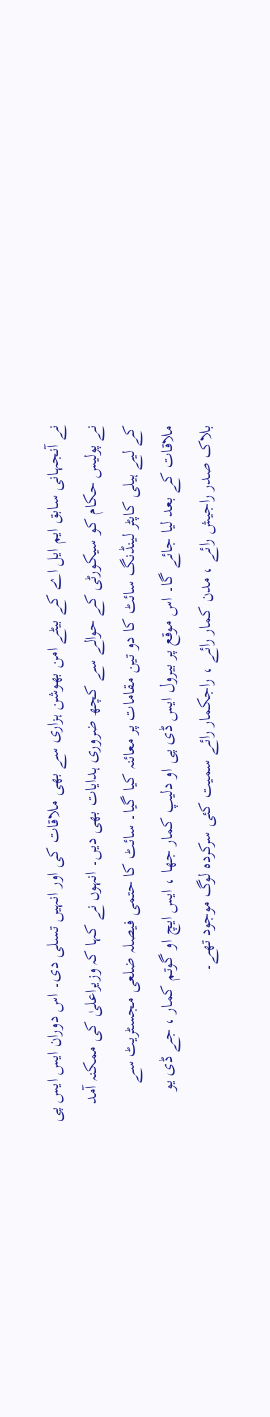نے آنجہانی سابق ایم ایل اے کے بیٹے امن بھوشن ہزاری سے بھی ملاقات کی اور انہیں تسلی دی۔ اس دوران ایس ایس پی نے پولیس حکام کو سیکورٹی کے حوالے سے کچھ ضروری ہدایات بھی دیں۔ انہوں نے کہا کہ وزیراعلیٰ کی ممکنہ آمد کے لیے ہیلی کاپٹر لینڈنگ سائٹ کا دو تین مقامات پر معائنہ کیا گیا۔ سائٹ کا حتمی فیصلہ ضلعی مجسٹریٹ سے ملاقات کے بعد لیا جائے گا۔ اس موقع پر بیرول ایس ڈی پی او دلیپ کمار جھا ، ایس ایچ او گوتم کمار ، جے ڈی یو بلاک صدر راجیش رائے ، مدن کمار رائے ، راجکمار رائے سمیت کئی سرکردہ لوگ موجود تھے۔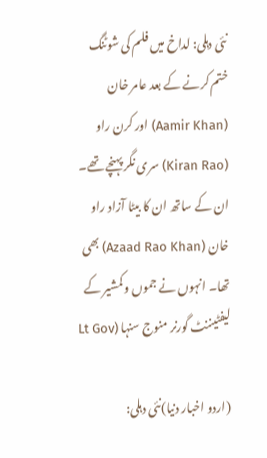نئی دہلی: لداخ میں فلم کی شوٹنگ ختم کرنے کے بعد عامر خان (Aamir Khan) اور کرن راو (Kiran Rao) سری نگر پہنچے تھے۔ ان کے ساتھ ان کا بیٹا آزاد راو خان (Azaad Rao Khan) بھی تھا۔ انہوں نے جموں وکمشیر کے لیفٹیننٹ گورنر منوج سنہا (Lt Gov

(اردو اخبار دنیا)نئی دہلی: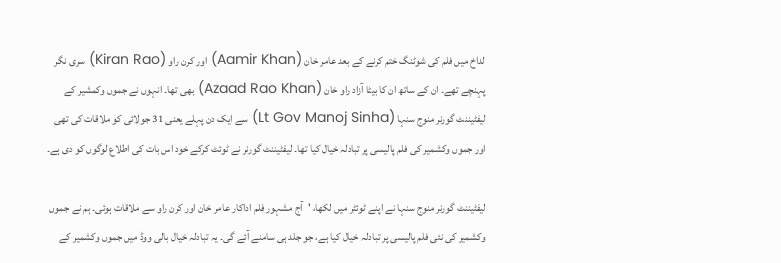لداخ میں فلم کی شوٹنگ ختم کرنے کے بعد عامر خان (Aamir Khan) اور کرن راو (Kiran Rao) سری نگر پہنچے تھے۔ ان کے ساتھ ان کا بیٹا آزاد راو خان (Azaad Rao Khan) بھی تھا۔ انہوں نے جموں وکمشیر کے لیفٹیننٹ گورنر منوج سنہا (Lt Gov Manoj Sinha) سے ایک دن پہلے یعنی 31 جولائی کو ملاقات کی تھی اور جموں وکشمیر کی فلم پالیسی پر تبادلہ خیال کیا تھا۔ لیفٹیننٹ گورنر نے ٹوئٹ کرکے خود اس بات کی اطلاع لوگوں کو دی ہے۔

لیفٹیننٹ گورنر منوج سنہا نے اپنے ٹوئٹر میں لکھا، 'آج مشہور فلم اداکار عامر خان اور کرن راو سے ملاقات ہوئی۔ ہم نے جموں وکشمیر کی نئی فلم پالیسی پر تبادلہ خیال کیا ہے، جو جلد ہی سامنے آئے گی۔ یہ تبادلہ خیال بالی ووڈ میں جموں وکشمیر کے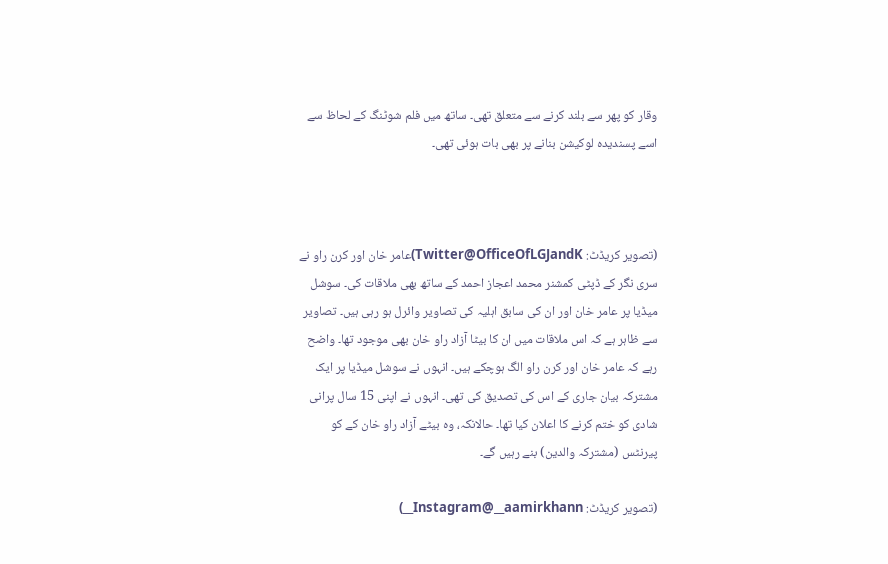وقار کو پھر سے بلند کرنے سے متعلق تھی۔ ساتھ میں فلم شوٹنگ کے لحاظ سے اسے پسندیدہ لوکیشن بنانے پر بھی بات ہوئی تھی۔



(تصویر کریڈٹ: Twitter@OfficeOfLGJandK)عامر خان اور کرن راو نے سری نگر کے ڈپٹی کمشنر محمد اعجاز احمد کے ساتھ بھی ملاقات کی۔ سوشل میڈیا پر عامر خان اور ان کی سابق اہلیہ کی تصاویر وائرل ہو رہی ہیں۔ تصاویر سے ظاہر ہے کہ اس ملاقات میں ان کا بیٹا آزاد راو خان بھی موجود تھا۔ واضح رہے کہ عامر خان اور کرن راو الگ ہوچکے ہیں۔ انہوں نے سوشل میڈیا پر ایک مشترکہ بیان جاری کے اس کی تصدیق کی تھی۔ انہوں نے اپنی 15 سال پرانی شادی کو ختم کرنے کا اعلان کیا تھا۔ حالانکہ، وہ بیٹے آزاد راو خان کے کو پیرنٹس (مشترکہ والدین) بنے رہیں گے۔

(تصویر کریڈٹ: Instagram@__aamirkhann__)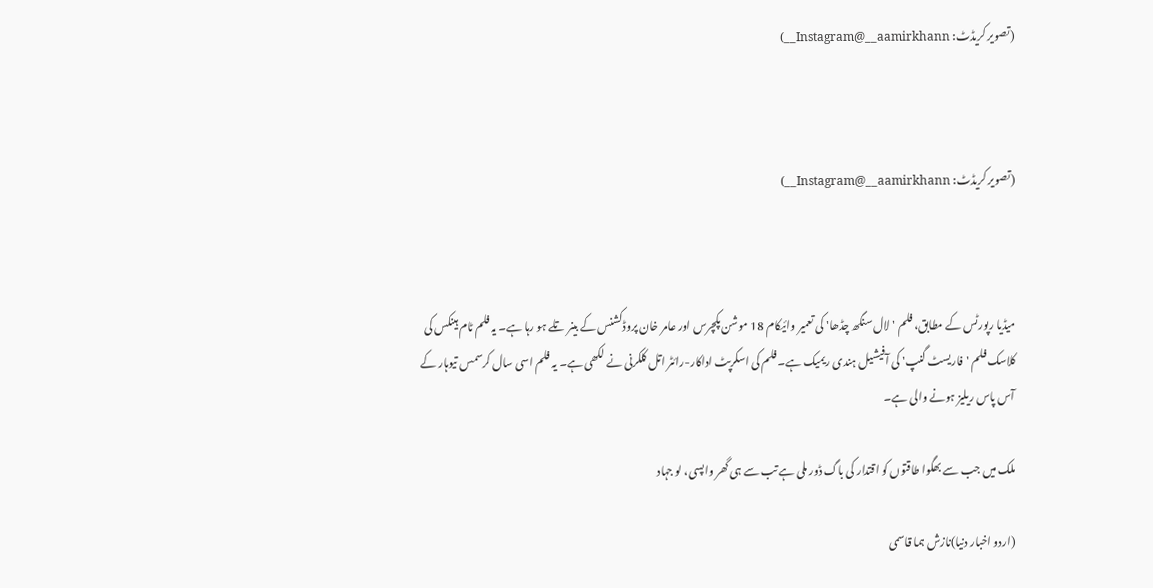(تصویر کریڈٹ: Instagram@__aamirkhann__)



(تصویر کریڈٹ: Instagram@__aamirkhann__)



میڈیا رپورٹس کے مطابق، فلم 'لال سنگھ چڈھا' کی تعمیر وائیکام 18 موشن پکچرس اور عامر خان پروڈکشنس کے بینر تلے ہو رہا ہے۔ یہ فلم ٹام ہینکس کی کلاسک فلم 'فاریسٹ گنپ' کی آفیشیل ہندی ریمیک ہے۔ فلم کی اسکرپٹ اداکار-رائٹر اتل کلکرنی نے لکھی ہے۔ یہ فلم اسی سال کرسمس تیوہار کے آس پاس ریلیز ہونے والی ہے۔

ملک میں جب سے بھگوا طاقتوں کو اقتدار کی باگ ڈور ملی ہے تب سے ہی گھر واپسی، لو جہاد

(اردو اخبار دنیا)نازش ہما قاسمی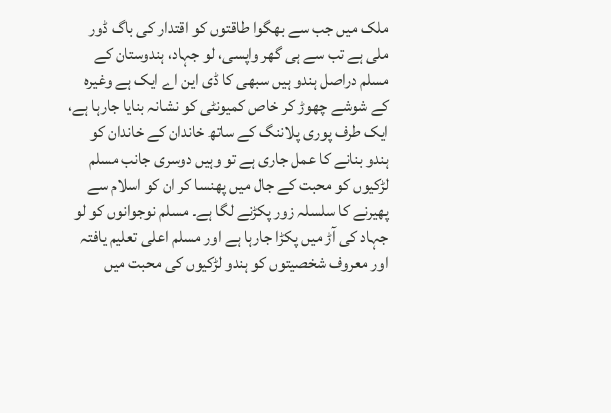ملک میں جب سے بھگوا طاقتوں کو اقتدار کی باگ ڈور ملی ہے تب سے ہی گھر واپسی، لو جہاد، ہندوستان کے مسلم دراصل ہندو ہیں سبھی کا ڈی این اے ایک ہے وغیرہ کے شوشے چھوڑ کر خاص کمیونٹی کو نشانہ بنایا جارہا ہے، ایک طرف پوری پلاننگ کے ساتھ خاندان کے خاندان کو ہندو بنانے کا عمل جاری ہے تو وہیں دوسری جانب مسلم لڑکیوں کو محبت کے جال میں پھنسا کر ان کو اسلام سے پھیرنے کا سلسلہ زور پکڑنے لگا ہے۔ مسلم نوجوانوں کو لو جہاد کی آڑ میں پکڑا جارہا ہے اور مسلم اعلی تعلیم یافتہ اور معروف شخصیتوں کو ہندو لڑکیوں کی محبت میں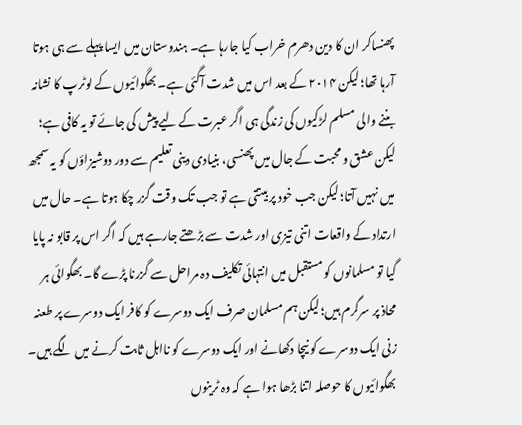پھنساکر ان کا دین دھرم خراب کیا جارہا ہے۔ ہندوستان میں ایسا پہلے سے ہی ہوتا آرہا تھا؛ لیکن ۲۰۱۴ کے بعد اس میں شدت آگئی ہے۔ بھگوائیوں کے لوٹرپ کا نشانہ بننے والی مسلم لڑکیوں کی زندگی ہی اگر عبرت کے لیے پیش کی جائے تو یہ کافی ہے؛ لیکن عشق و محبت کے جال میں پھنسی، بنیادی دینی تعلیم سے دور دوشیزاؤں کو یہ سمجھ میں نہیں آتا؛ لیکن جب خود پر بیتتی ہے تو جب تک وقت گزر چکا ہوتا ہے۔ حال میں ارتداد کے واقعات اتنی تیزی اور شدت سے بڑھتے جارہے ہیں کہ اگر اس پر قابو نہ پایا گیا تو مسلمانوں کو مستقبل میں انتہائی تکلیف دہ مراحل سے گزرنا پڑے گا۔ بھگوائی ہر محاذ پر سرگرم ہیں؛ لیکن ہم مسلمان صرف ایک دوسرے کو کافر ایک دوسرے پر طعنہ زنی ایک دوسرے کو نیچا دکھانے اور ایک دوسرے کو نااہل ثابت کرنے میں لگے ہیں۔ بھگوائیوں کا حوصلہ اتنا بڑھا ہوا ہے کہ وہ ٹرینوں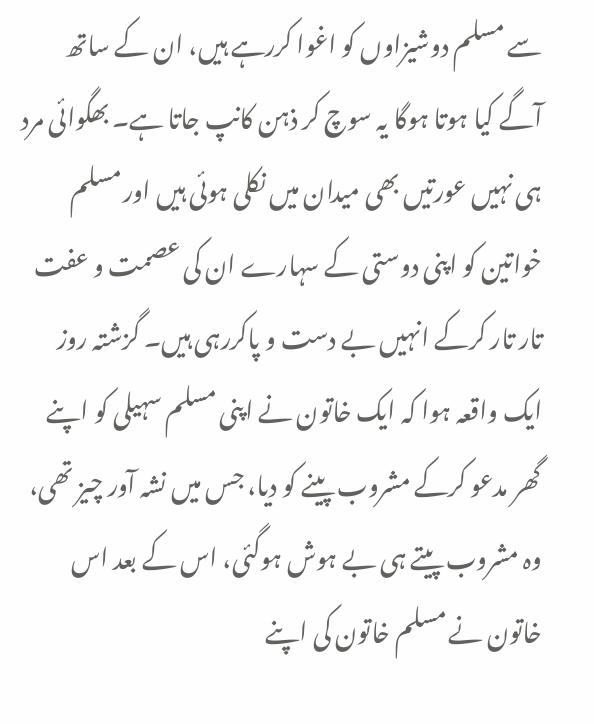سے مسلم دوشیزاوں کو اغوا کررہے ہیں، ان کے ساتھ آگے کیا ہوتا ہوگا یہ سوچ کر ذہن کانپ جاتا ہے۔ بھگوائی مرد ہی نہیں عورتیں بھی میدان میں نکلی ہوئی ہیں اور مسلم خواتین کو اپنی دوستی کے سہارے ان کی عصمت و عفت تار تار کرکے انہیں بے دست و پاکررہی ہیں۔ گزشتہ روز ایک واقعہ ہوا کہ ایک خاتون نے اپنی مسلم سہیلی کو اپنے گھر مدعو کرکے مشروب پینے کو دیا، جس میں نشہ آور چیز تھی، وہ مشروب پیتے ہی بے ہوش ہوگئی، اس کے بعد اس خاتون نے مسلم خاتون کی اپنے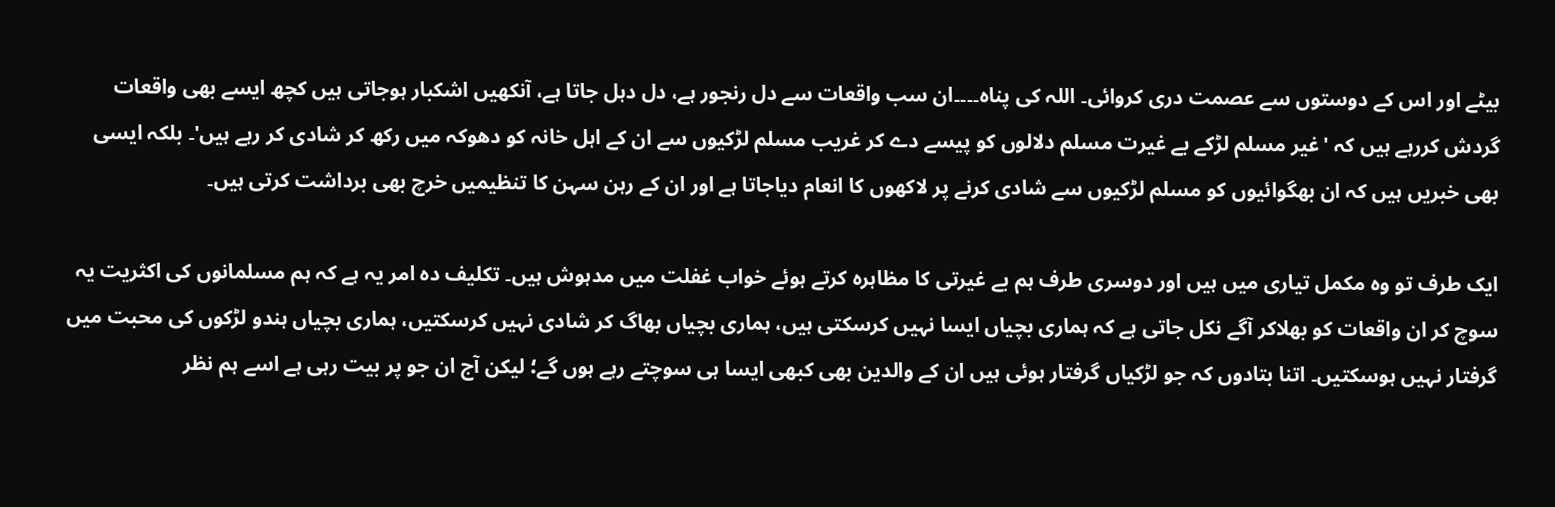بیٹے اور اس کے دوستوں سے عصمت دری کروائی۔ اللہ کی پناہ۔۔۔۔ان سب واقعات سے دل رنجور ہے، دل دہل جاتا ہے، آنکھیں اشکبار ہوجاتی ہیں کچھ ایسے بھی واقعات گردش کررہے ہیں کہ 'غیر مسلم لڑکے بے غیرت مسلم دلالوں کو پیسے دے کر غریب مسلم لڑکیوں سے ان کے اہل خانہ کو دھوکہ میں رکھ کر شادی کر رہے ہیں'۔ بلکہ ایسی بھی خبریں ہیں کہ ان بھگوائیوں کو مسلم لڑکیوں سے شادی کرنے پر لاکھوں کا انعام دیاجاتا ہے اور ان کے رہن سہن کا تنظیمیں خرچ بھی برداشت کرتی ہیں۔

ایک طرف تو وہ مکمل تیاری میں ہیں اور دوسری طرف ہم بے غیرتی کا مظاہرہ کرتے ہوئے خواب غفلت میں مدہوش ہیں۔ تکلیف دہ امر یہ ہے کہ ہم مسلمانوں کی اکثریت یہ سوچ کر ان واقعات کو بھلاکر آگے نکل جاتی ہے کہ ہماری بچیاں ایسا نہیں کرسکتی ہیں، ہماری بچیاں بھاگ کر شادی نہیں کرسکتیں، ہماری بچیاں ہندو لڑکوں کی محبت میں گرفتار نہیں ہوسکتیں۔ اتنا بتادوں کہ جو لڑکیاں گرفتار ہوئی ہیں ان کے والدین بھی کبھی ایسا ہی سوچتے رہے ہوں گے؛ لیکن آج ان جو پر بیت رہی ہے اسے ہم نظر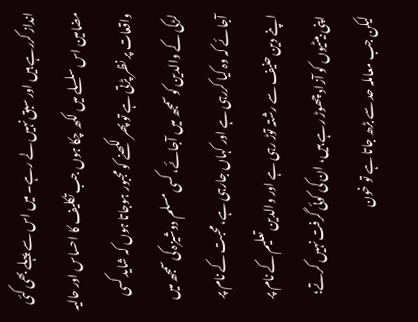انداز کررہے ہیں اور سبق نہیں لے رہے۔ میں اس سے پہلے بھی کئی مضامین اس سلسلے میں لکھ چکا ہوں جب تکلیف کا احساس اور حالیہ واقعات پر نظر پڑتی ہے تو پھر لکھنے کو مجبور ہوجاتا ہوں کہ شاید کسی لڑکی کے والدین کو سمجھ میں آجائے، کسی مسلم دوشیزہ کی سمجھ میں آجائے کہ وہ کیا کررہی ہے اور کہاں جارہی ہے، محبت کے نام پر اپنے دین حنیف سے رشتہ توڑ رہی ہے اور والدین تعلیم کے نام پر اپنی بیٹیوں کو آزاد چھوڑ رہے ہیں، ان کی کوئی گرفت نہیں کرتے؛ لیکن جب معاملہ حد سے بڑھ جاتا ہے تو خون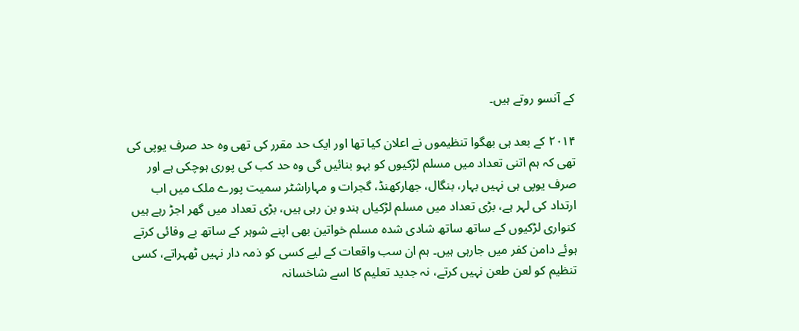کے آنسو روتے ہیں۔

۲۰۱۴ کے بعد ہی بھگوا تنظیموں نے اعلان کیا تھا اور ایک حد مقرر کی تھی وہ حد صرف یوپی کی تھی کہ ہم اتنی تعداد میں مسلم لڑکیوں کو بہو بنائیں گی وہ حد کب کی پوری ہوچکی ہے اور صرف یوپی ہی نہیں بہار، بنگال، جھارکھنڈ، گجرات و مہاراشٹر سمیت پورے ملک میں اب ارتداد کی لہر ہے، بڑی تعداد میں مسلم لڑکیاں ہندو بن رہی ہیں، بڑی تعداد میں گھر اجڑ رہے ہیں کنواری لڑکیوں کے ساتھ ساتھ شادی شدہ مسلم خواتین بھی اپنے شوہر کے ساتھ بے وفائی کرتے ہوئے دامن کفر میں جارہی ہیں۔ ہم ان سب واقعات کے لیے کسی کو ذمہ دار نہیں ٹھہراتے، کسی تنظیم کو لعن طعن نہیں کرتے، نہ جدید تعلیم کا اسے شاخسانہ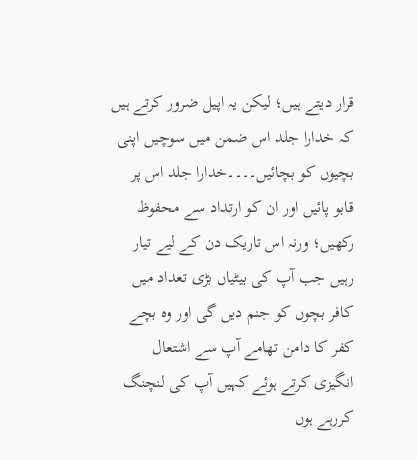قرار دیتے ہیں؛ لیکن یہ اپیل ضرور کرتے ہیں کہ خدارا جلد اس ضمن میں سوچیں اپنی بچیوں کو بچائیں۔۔۔۔خدارا جلد اس پر قابو پائیں اور ان کو ارتداد سے محفوظ رکھیں؛ ورنہ اس تاریک دن کے لیے تیار رہیں جب آپ کی بیٹیاں بڑی تعداد میں کافر بچوں کو جنم دیں گی اور وہ بچے کفر کا دامن تھامے آپ سے اشتعال انگیزی کرتے ہوئے کہیں آپ کی لنچنگ کررہے ہوں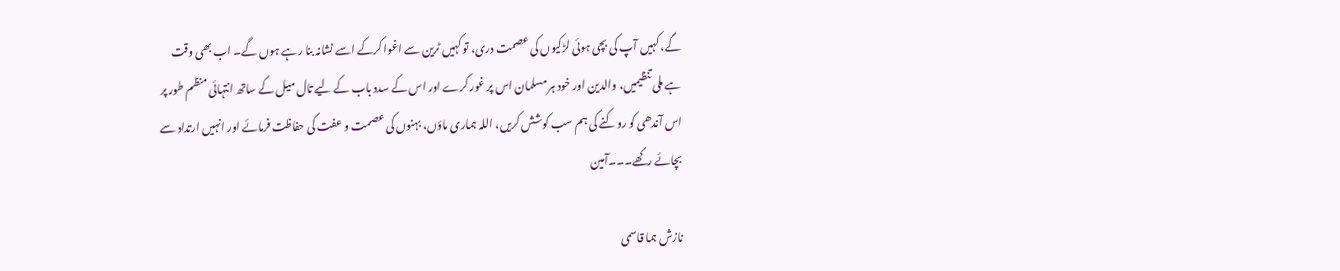گے، کہیں آپ کی بچی ہوئی لڑکیوں کی عصمت دری، تو کہیں ٹرین سے اغوا کرکے اسے نشانہ بنا رہے ہوں گے۔ اب بھی وقت ہے ملی تنظیمیں، والدین اور خود ہر مسلمان اس پر غور کرے اور اس کے سدد باب کے لیے تال میل کے ساتھ انتہائی منظم طور پر اس آندھی کو روکنے کی ہم سب کوشش کریں، اللہ ہماری ماؤں، بہنوں کی عصمت و عفت کی حفاظت فرمائے اور انہیں ارتداد سے بچائے رکھے۔۔۔آمین

نازش ہما قاسمی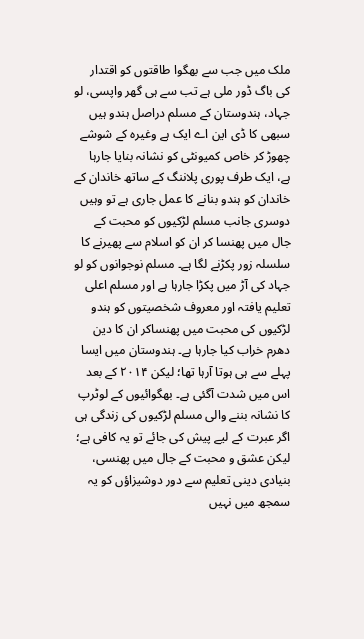ملک میں جب سے بھگوا طاقتوں کو اقتدار کی باگ ڈور ملی ہے تب سے ہی گھر واپسی، لو جہاد، ہندوستان کے مسلم دراصل ہندو ہیں سبھی کا ڈی این اے ایک ہے وغیرہ کے شوشے چھوڑ کر خاص کمیونٹی کو نشانہ بنایا جارہا ہے، ایک طرف پوری پلاننگ کے ساتھ خاندان کے خاندان کو ہندو بنانے کا عمل جاری ہے تو وہیں دوسری جانب مسلم لڑکیوں کو محبت کے جال میں پھنسا کر ان کو اسلام سے پھیرنے کا سلسلہ زور پکڑنے لگا ہے۔ مسلم نوجوانوں کو لو جہاد کی آڑ میں پکڑا جارہا ہے اور مسلم اعلی تعلیم یافتہ اور معروف شخصیتوں کو ہندو لڑکیوں کی محبت میں پھنساکر ان کا دین دھرم خراب کیا جارہا ہے۔ ہندوستان میں ایسا پہلے سے ہی ہوتا آرہا تھا؛ لیکن ۲۰۱۴ کے بعد اس میں شدت آگئی ہے۔ بھگوائیوں کے لوٹرپ کا نشانہ بننے والی مسلم لڑکیوں کی زندگی ہی اگر عبرت کے لیے پیش کی جائے تو یہ کافی ہے؛ لیکن عشق و محبت کے جال میں پھنسی، بنیادی دینی تعلیم سے دور دوشیزاؤں کو یہ سمجھ میں نہیں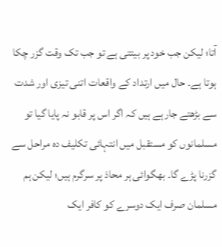آتا؛ لیکن جب خود پر بیتتی ہے تو جب تک وقت گزر چکا ہوتا ہے۔ حال میں ارتداد کے واقعات اتنی تیزی اور شدت سے بڑھتے جارہے ہیں کہ اگر اس پر قابو نہ پایا گیا تو مسلمانوں کو مستقبل میں انتہائی تکلیف دہ مراحل سے گزرنا پڑے گا۔ بھگوائی ہر محاذ پر سرگرم ہیں؛ لیکن ہم مسلمان صرف ایک دوسرے کو کافر ایک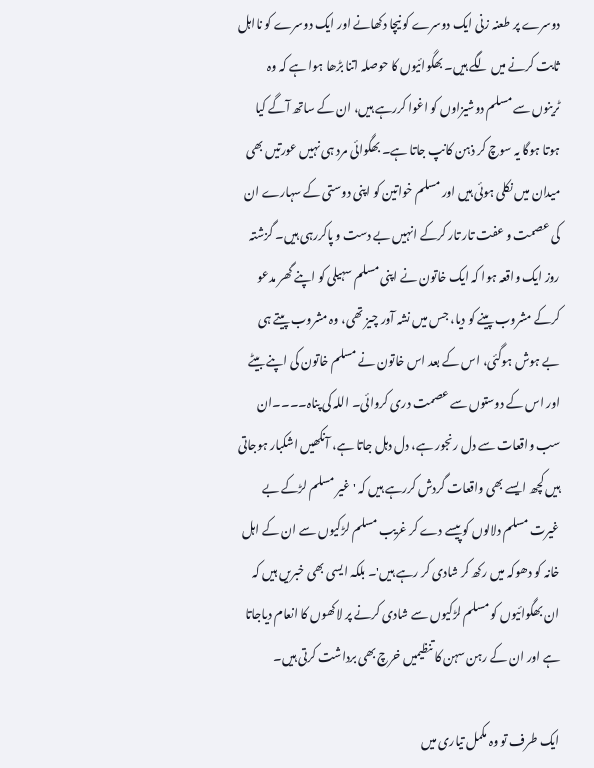دوسرے پر طعنہ زنی ایک دوسرے کو نیچا دکھانے اور ایک دوسرے کو نااہل ثابت کرنے میں لگے ہیں۔ بھگوائیوں کا حوصلہ اتنا بڑھا ہوا ہے کہ وہ ٹرینوں سے مسلم دوشیزاوں کو اغوا کررہے ہیں، ان کے ساتھ آگے کیا ہوتا ہوگا یہ سوچ کر ذہن کانپ جاتا ہے۔ بھگوائی مرد ہی نہیں عورتیں بھی میدان میں نکلی ہوئی ہیں اور مسلم خواتین کو اپنی دوستی کے سہارے ان کی عصمت و عفت تار تار کرکے انہیں بے دست و پاکررہی ہیں۔ گزشتہ روز ایک واقعہ ہوا کہ ایک خاتون نے اپنی مسلم سہیلی کو اپنے گھر مدعو کرکے مشروب پینے کو دیا، جس میں نشہ آور چیز تھی، وہ مشروب پیتے ہی بے ہوش ہوگئی، اس کے بعد اس خاتون نے مسلم خاتون کی اپنے بیٹے اور اس کے دوستوں سے عصمت دری کروائی۔ اللہ کی پناہ۔۔۔۔ان سب واقعات سے دل رنجور ہے، دل دہل جاتا ہے، آنکھیں اشکبار ہوجاتی ہیں کچھ ایسے بھی واقعات گردش کررہے ہیں کہ 'غیر مسلم لڑکے بے غیرت مسلم دلالوں کو پیسے دے کر غریب مسلم لڑکیوں سے ان کے اہل خانہ کو دھوکہ میں رکھ کر شادی کر رہے ہیں'۔ بلکہ ایسی بھی خبریں ہیں کہ ان بھگوائیوں کو مسلم لڑکیوں سے شادی کرنے پر لاکھوں کا انعام دیاجاتا ہے اور ان کے رہن سہن کا تنظیمیں خرچ بھی برداشت کرتی ہیں۔

ایک طرف تو وہ مکمل تیاری میں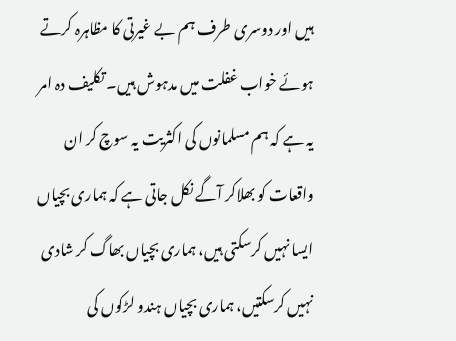ہیں اور دوسری طرف ہم بے غیرتی کا مظاہرہ کرتے ہوئے خواب غفلت میں مدہوش ہیں۔ تکلیف دہ امر یہ ہے کہ ہم مسلمانوں کی اکثریت یہ سوچ کر ان واقعات کو بھلاکر آگے نکل جاتی ہے کہ ہماری بچیاں ایسا نہیں کرسکتی ہیں، ہماری بچیاں بھاگ کر شادی نہیں کرسکتیں، ہماری بچیاں ہندو لڑکوں کی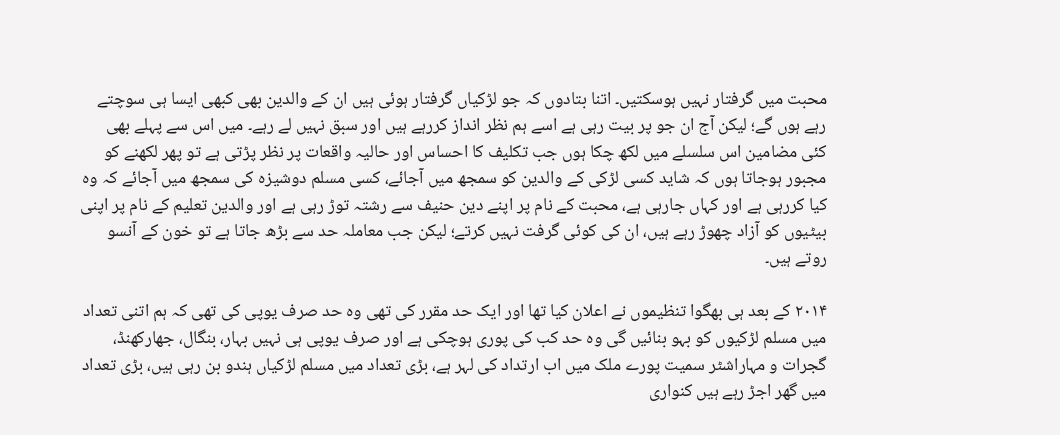محبت میں گرفتار نہیں ہوسکتیں۔ اتنا بتادوں کہ جو لڑکیاں گرفتار ہوئی ہیں ان کے والدین بھی کبھی ایسا ہی سوچتے رہے ہوں گے؛ لیکن آج ان جو پر بیت رہی ہے اسے ہم نظر انداز کررہے ہیں اور سبق نہیں لے رہے۔ میں اس سے پہلے بھی کئی مضامین اس سلسلے میں لکھ چکا ہوں جب تکلیف کا احساس اور حالیہ واقعات پر نظر پڑتی ہے تو پھر لکھنے کو مجبور ہوجاتا ہوں کہ شاید کسی لڑکی کے والدین کو سمجھ میں آجائے، کسی مسلم دوشیزہ کی سمجھ میں آجائے کہ وہ کیا کررہی ہے اور کہاں جارہی ہے، محبت کے نام پر اپنے دین حنیف سے رشتہ توڑ رہی ہے اور والدین تعلیم کے نام پر اپنی بیٹیوں کو آزاد چھوڑ رہے ہیں، ان کی کوئی گرفت نہیں کرتے؛ لیکن جب معاملہ حد سے بڑھ جاتا ہے تو خون کے آنسو روتے ہیں۔

۲۰۱۴ کے بعد ہی بھگوا تنظیموں نے اعلان کیا تھا اور ایک حد مقرر کی تھی وہ حد صرف یوپی کی تھی کہ ہم اتنی تعداد میں مسلم لڑکیوں کو بہو بنائیں گی وہ حد کب کی پوری ہوچکی ہے اور صرف یوپی ہی نہیں بہار، بنگال، جھارکھنڈ، گجرات و مہاراشٹر سمیت پورے ملک میں اب ارتداد کی لہر ہے، بڑی تعداد میں مسلم لڑکیاں ہندو بن رہی ہیں، بڑی تعداد میں گھر اجڑ رہے ہیں کنواری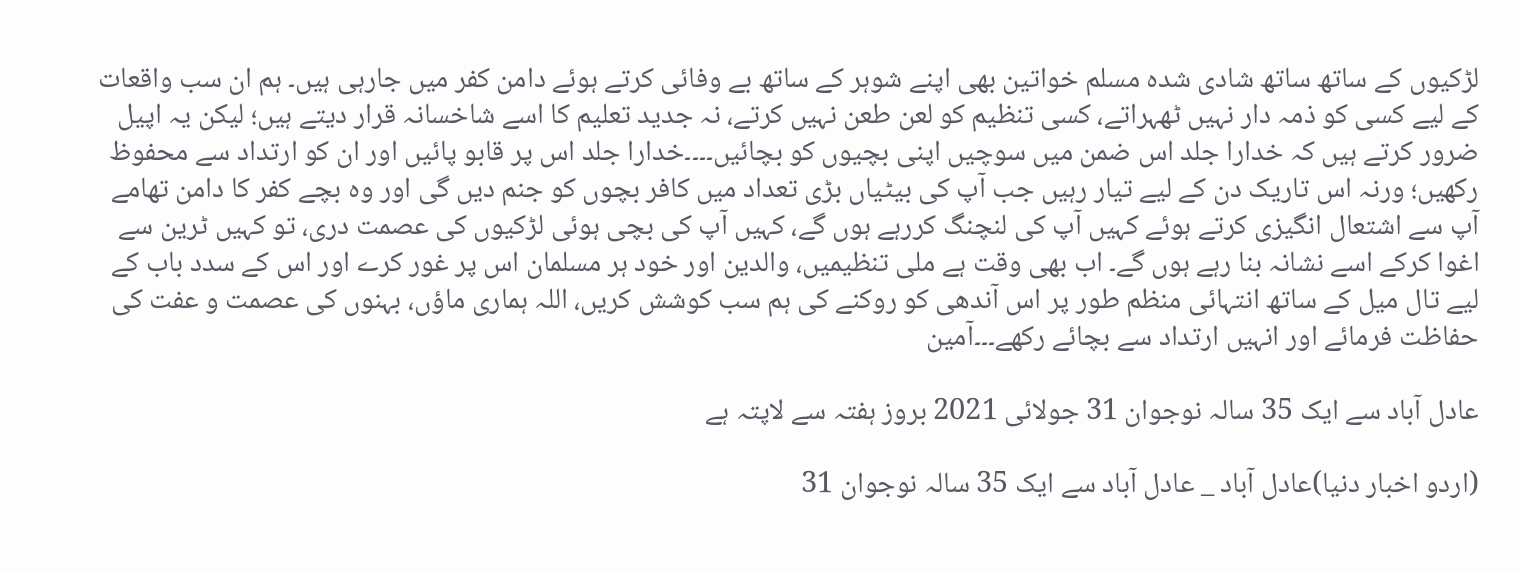لڑکیوں کے ساتھ ساتھ شادی شدہ مسلم خواتین بھی اپنے شوہر کے ساتھ بے وفائی کرتے ہوئے دامن کفر میں جارہی ہیں۔ ہم ان سب واقعات کے لیے کسی کو ذمہ دار نہیں ٹھہراتے، کسی تنظیم کو لعن طعن نہیں کرتے، نہ جدید تعلیم کا اسے شاخسانہ قرار دیتے ہیں؛ لیکن یہ اپیل ضرور کرتے ہیں کہ خدارا جلد اس ضمن میں سوچیں اپنی بچیوں کو بچائیں۔۔۔۔خدارا جلد اس پر قابو پائیں اور ان کو ارتداد سے محفوظ رکھیں؛ ورنہ اس تاریک دن کے لیے تیار رہیں جب آپ کی بیٹیاں بڑی تعداد میں کافر بچوں کو جنم دیں گی اور وہ بچے کفر کا دامن تھامے آپ سے اشتعال انگیزی کرتے ہوئے کہیں آپ کی لنچنگ کررہے ہوں گے، کہیں آپ کی بچی ہوئی لڑکیوں کی عصمت دری، تو کہیں ٹرین سے اغوا کرکے اسے نشانہ بنا رہے ہوں گے۔ اب بھی وقت ہے ملی تنظیمیں، والدین اور خود ہر مسلمان اس پر غور کرے اور اس کے سدد باب کے لیے تال میل کے ساتھ انتہائی منظم طور پر اس آندھی کو روکنے کی ہم سب کوشش کریں، اللہ ہماری ماؤں، بہنوں کی عصمت و عفت کی حفاظت فرمائے اور انہیں ارتداد سے بچائے رکھے۔۔۔آمین

عادل آباد سے ایک 35 سالہ نوجوان 31 جولائی 2021 بروز ہفتہ سے لاپتہ ہے

(اردو اخبار دنیا)عادل آباد _ عادل آباد سے ایک 35 سالہ نوجوان 31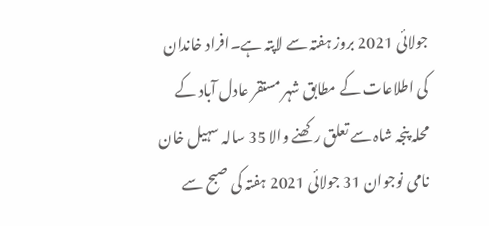جولائی 2021 بروز ہفتہ سے لاپتہ ہے۔افراد خاندان کی اطلاعات کے مطابق شہر مستقر عادل آباد کے محلہ پنجہ شاہ سے تعلق رکھنے والا 35 سالہ سہیل خان نامی نوجوان 31 جولائی 2021 ہفتہ کی صبح سے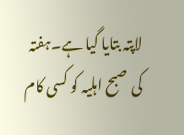لاپتہ بتایا گیا ہے۔ہفتہ کی صبح اہلیہ کو کسی کام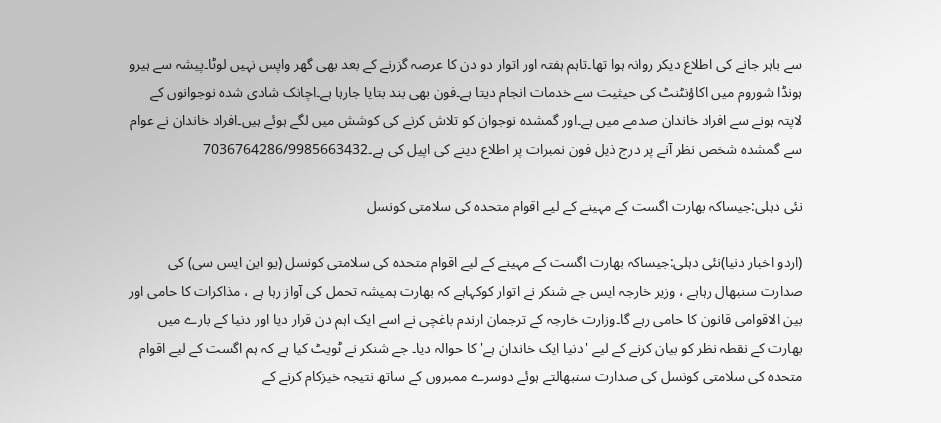سے باہر جانے کی اطلاع دیکر روانہ ہوا تھا۔تاہم ہفتہ اور اتوار دو دن کا عرصہ گزرنے کے بعد بھی گھر واپس نہیں لوٹا۔پیشہ سے ہیرو ہونڈا شوروم میں اکاؤنٹنٹ کی حیثیت سے خدمات انجام دیتا ہے۔فون بھی بند بتایا جارہا ہے۔اچانک شادی شدہ نوجوانوں کے لاپتہ ہونے سے افراد خاندان صدمے میں ہے۔اور گمشدہ نوجوان کو تلاش کرنے کی کوشش میں لگے ہوئے ہیں۔افراد خاندان نے عوام سے گمشدہ شخص نظر آنے پر درج ذیل فون نمبرات پر اطلاع دینے کی اپیل کی ہے۔7036764286/9985663432

نئی دہلی:جیساکہ بھارت اگست کے مہینے کے لیے اقوام متحدہ کی سلامتی کونسل

(اردو اخبار دنیا)نئی دہلی:جیساکہ بھارت اگست کے مہینے کے لیے اقوام متحدہ کی سلامتی کونسل (یو این ایس سی) کی صدارت سنبھال رہاہے ، وزیر خارجہ ایس جے شنکر نے اتوار کوکہاہے کہ بھارت ہمیشہ تحمل کی آواز رہا ہے ، مذاکرات کا حامی اور بین الاقوامی قانون کا حامی رہے گا۔وزارت خارجہ کے ترجمان ارندم باغچی نے اسے ایک اہم دن قرار دیا اور دنیا کے بارے میں بھارت کے نقطہ نظر کو بیان کرنے کے لیے 'دنیا ایک خاندان ہے' کا حوالہ دیا۔ جے شنکر نے ٹویٹ کیا ہے کہ ہم اگست کے لیے اقوام متحدہ کی سلامتی کونسل کی صدارت سنبھالتے ہوئے دوسرے ممبروں کے ساتھ نتیجہ خیزکام کرنے کے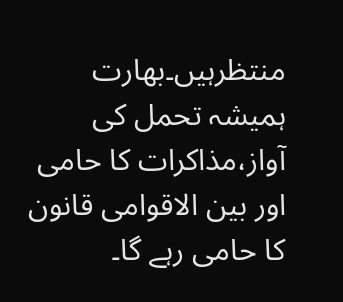منتظرہیں۔بھارت ہمیشہ تحمل کی آواز،مذاکرات کا حامی اور بین الاقوامی قانون کا حامی رہے گا۔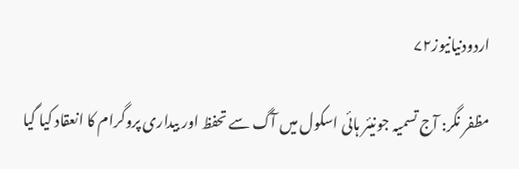اردودنیانیوز۷۲

مظفر نگر: آج تسمیہ جونیئر ہائی اسکول میں آگ سے تحفظ اور بیداری پروگرام کا انعقاد کیا گیا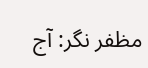مظفر نگر: آج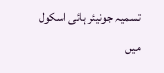تسمیہ جونیئر ہائی اسکول میں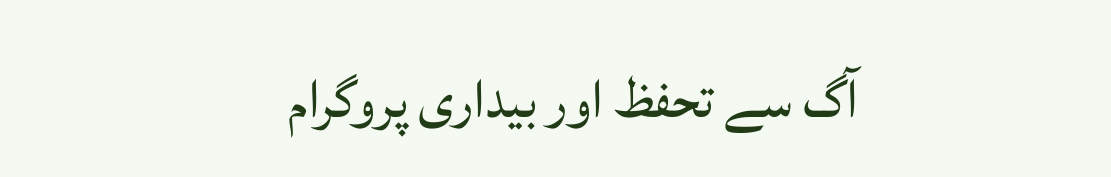آگ سے تحفظ اور بیداری پروگرام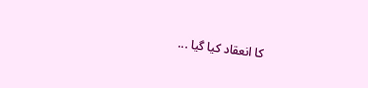کا انعقاد کیا گیا ...